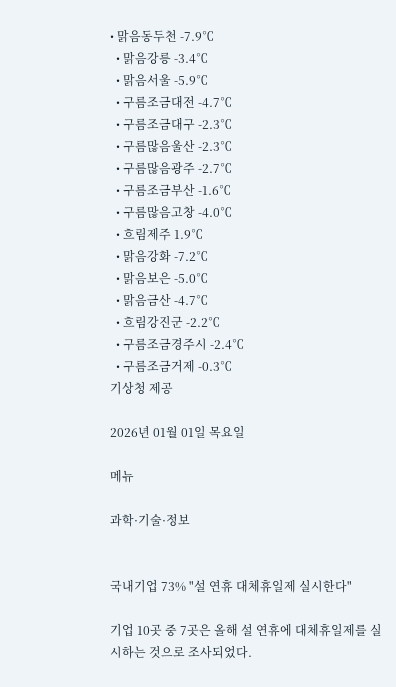• 맑음동두천 -7.9℃
  • 맑음강릉 -3.4℃
  • 맑음서울 -5.9℃
  • 구름조금대전 -4.7℃
  • 구름조금대구 -2.3℃
  • 구름많음울산 -2.3℃
  • 구름많음광주 -2.7℃
  • 구름조금부산 -1.6℃
  • 구름많음고창 -4.0℃
  • 흐림제주 1.9℃
  • 맑음강화 -7.2℃
  • 맑음보은 -5.0℃
  • 맑음금산 -4.7℃
  • 흐림강진군 -2.2℃
  • 구름조금경주시 -2.4℃
  • 구름조금거제 -0.3℃
기상청 제공

2026년 01월 01일 목요일

메뉴

과학·기술·정보


국내기업 73% "설 연휴 대체휴일제 실시한다"

기업 10곳 중 7곳은 올해 설 연휴에 대체휴일제를 실시하는 것으로 조사되었다.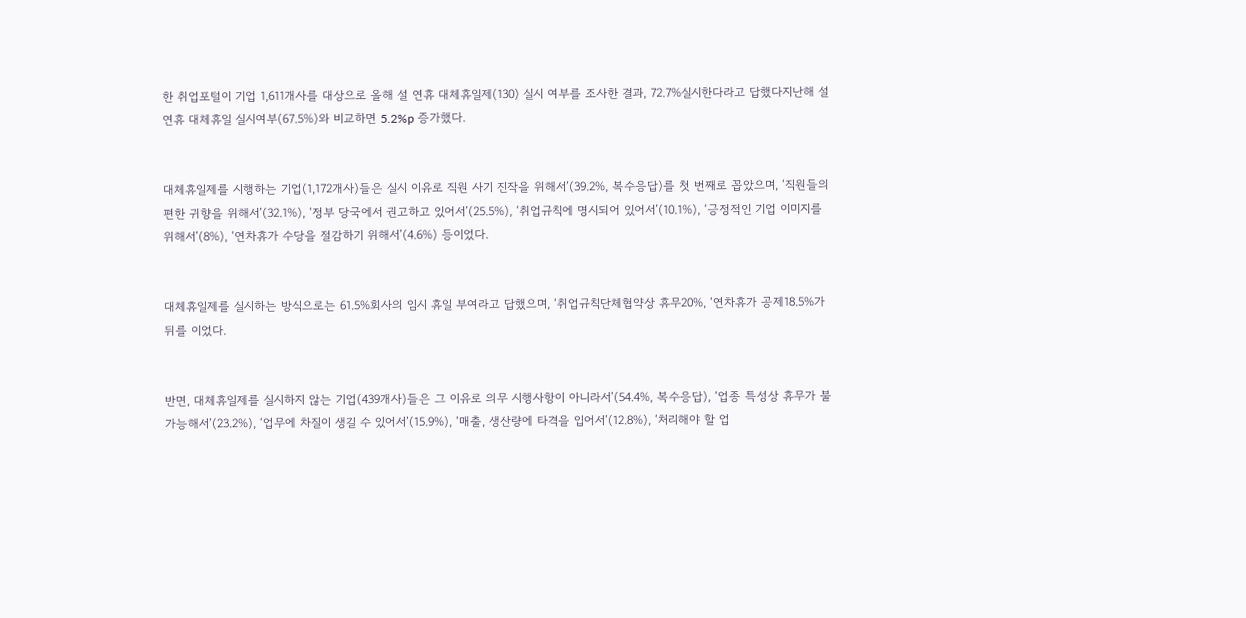한 취업포털이 기업 1,611개사를 대상으로 올해 설 연휴 대체휴일제(130) 실시 여부를 조사한 결과, 72.7%실시한다라고 답했다지난해 설 연휴 대체휴일 실시여부(67.5%)와 비교하면 5.2%p 증가했다.


대체휴일제를 시행하는 기업(1,172개사)들은 실시 이유로 직원 사기 진작을 위해서’(39.2%, 복수응답)를 첫 번째로 꼽았으며, ‘직원들의 편한 귀향을 위해서’(32.1%), ‘정부 당국에서 권고하고 있어서’(25.5%), ‘취업규칙에 명시되어 있어서’(10.1%), ‘긍정적인 기업 이미지를 위해서’(8%), ‘연차휴가 수당을 절감하기 위해서’(4.6%) 등이었다.


대체휴일제를 실시하는 방식으로는 61.5%회사의 임시 휴일 부여라고 답했으며, ‘취업규칙단체협약상 휴무20%, ‘연차휴가 공제18.5%가 뒤를 이었다.


반면, 대체휴일제를 실시하지 않는 기업(439개사)들은 그 이유로 의무 시행사항이 아니라서’(54.4%, 복수응답), ‘업종 특성상 휴무가 불가능해서’(23.2%), ‘업무에 차질이 생길 수 있어서’(15.9%), ‘매출, 생산량에 타격을 입어서’(12.8%), ‘처리해야 할 업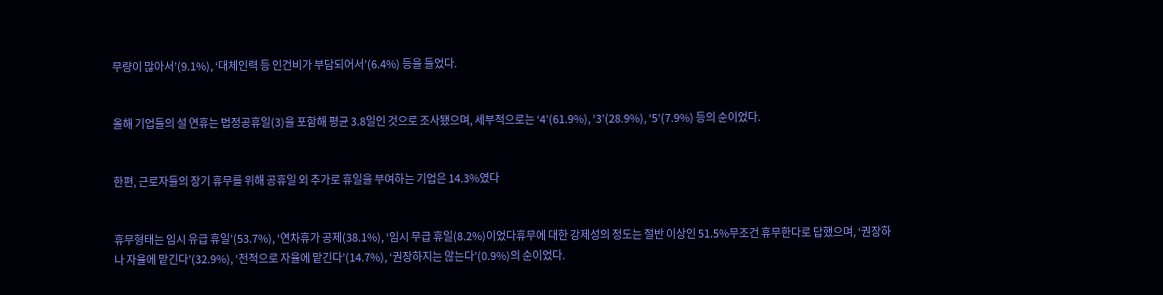무량이 많아서’(9.1%), ‘대체인력 등 인건비가 부담되어서’(6.4%) 등을 들었다.


올해 기업들의 설 연휴는 법정공휴일(3)을 포함해 평균 3.8일인 것으로 조사됐으며, 세부적으로는 ‘4’(61.9%), ‘3’(28.9%), ‘5’(7.9%) 등의 순이었다.


한편, 근로자들의 장기 휴무를 위해 공휴일 외 추가로 휴일을 부여하는 기업은 14.3%였다


휴무형태는 임시 유급 휴일’(53.7%), ‘연차휴가 공제(38.1%), ‘임시 무급 휴일(8.2%)이었다휴무에 대한 강제성의 정도는 절반 이상인 51.5%무조건 휴무한다로 답했으며, ‘권장하나 자율에 맡긴다’(32.9%), ‘전적으로 자율에 맡긴다’(14.7%), ‘권장하지는 않는다’(0.9%)의 순이었다.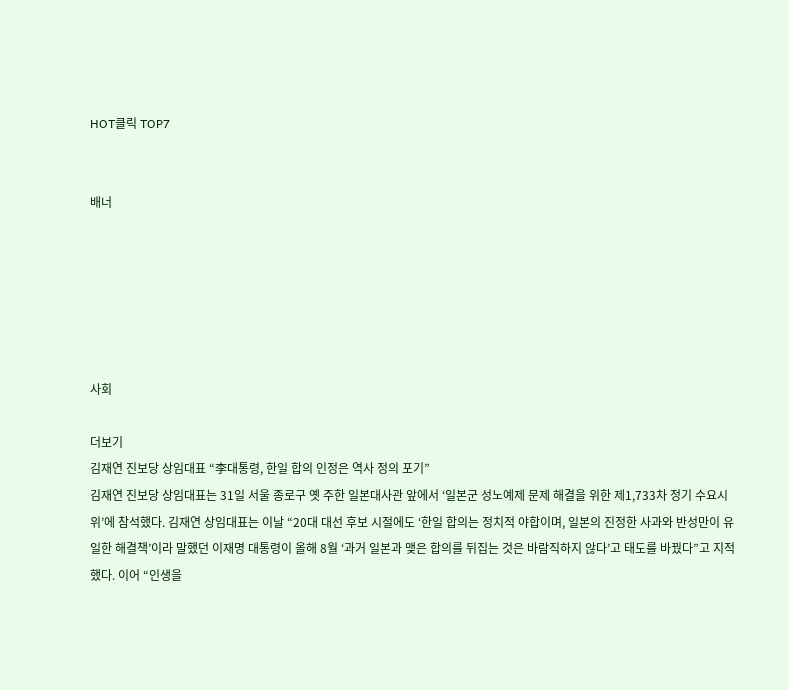HOT클릭 TOP7


배너






사회

더보기
김재연 진보당 상임대표 “李대통령, 한일 합의 인정은 역사 정의 포기”
김재연 진보당 상임대표는 31일 서울 종로구 옛 주한 일본대사관 앞에서 ‘일본군 성노예제 문제 해결을 위한 제1,733차 정기 수요시위’에 참석했다. 김재연 상임대표는 이날 “20대 대선 후보 시절에도 ‘한일 합의는 정치적 야합이며, 일본의 진정한 사과와 반성만이 유일한 해결책’이라 말했던 이재명 대통령이 올해 8월 ‘과거 일본과 맺은 합의를 뒤집는 것은 바람직하지 않다’고 태도를 바꿨다”고 지적했다. 이어 “인생을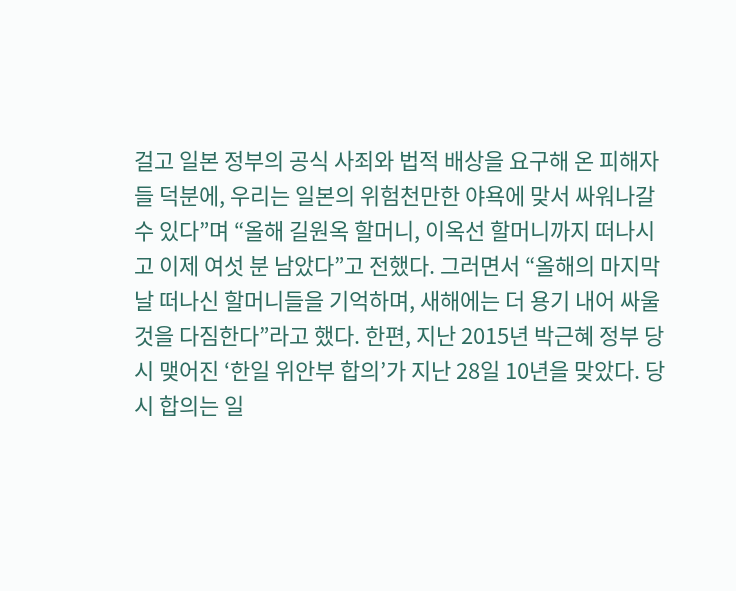걸고 일본 정부의 공식 사죄와 법적 배상을 요구해 온 피해자들 덕분에, 우리는 일본의 위험천만한 야욕에 맞서 싸워나갈 수 있다”며 “올해 길원옥 할머니, 이옥선 할머니까지 떠나시고 이제 여섯 분 남았다”고 전했다. 그러면서 “올해의 마지막 날 떠나신 할머니들을 기억하며, 새해에는 더 용기 내어 싸울 것을 다짐한다”라고 했다. 한편, 지난 2015년 박근혜 정부 당시 맺어진 ‘한일 위안부 합의’가 지난 28일 10년을 맞았다. 당시 합의는 일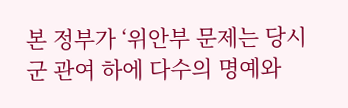본 정부가 ‘위안부 문제는 당시 군 관여 하에 다수의 명예와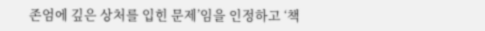존엄에 깊은 상처를 입힌 문제’임을 인정하고 ‘책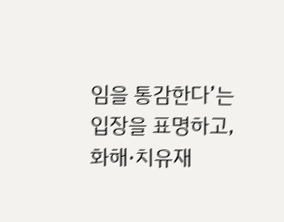임을 통감한다’는 입장을 표명하고, 화해·치유재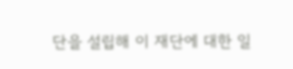단을 설립해 이 재단에 대한 일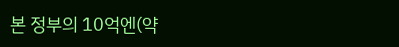본 정부의 10억엔(약